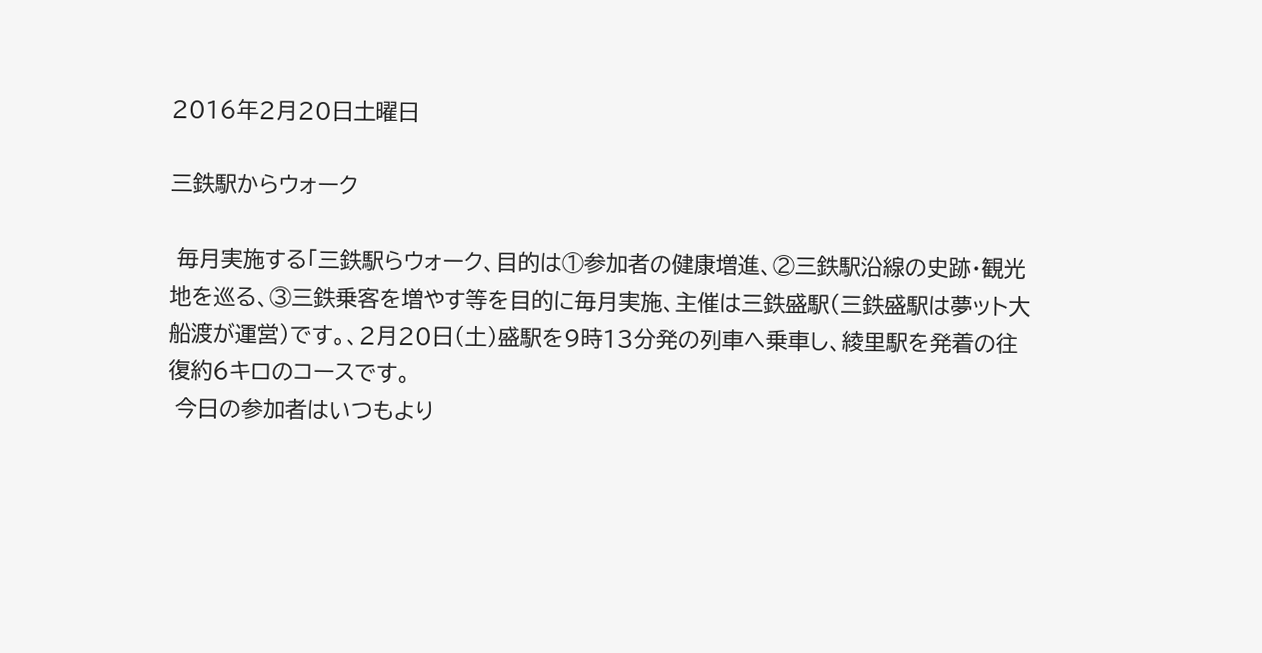2016年2月20日土曜日

三鉄駅からウォーク

 毎月実施する「三鉄駅らウォーク、目的は①参加者の健康増進、②三鉄駅沿線の史跡・観光地を巡る、③三鉄乗客を増やす等を目的に毎月実施、主催は三鉄盛駅(三鉄盛駅は夢ット大船渡が運営)です。、2月20日(土)盛駅を9時13分発の列車へ乗車し、綾里駅を発着の往復約6キロのコースです。
 今日の参加者はいつもより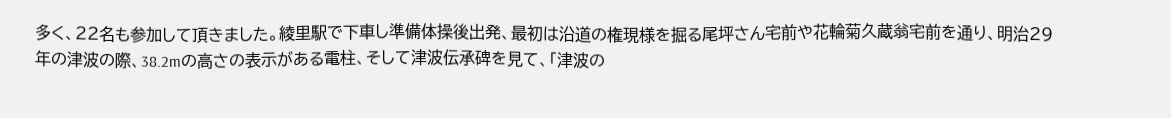多く、22名も参加して頂きました。綾里駅で下車し準備体操後出発、最初は沿道の権現様を掘る尾坪さん宅前や花輪菊久蔵翁宅前を通り、明治29年の津波の際、38.2mの高さの表示がある電柱、そして津波伝承碑を見て、「津波の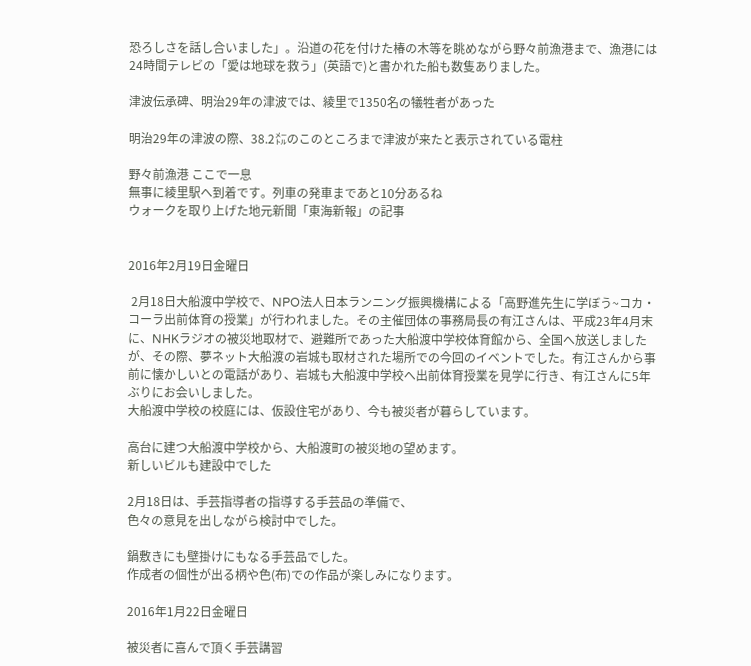恐ろしさを話し合いました」。沿道の花を付けた椿の木等を眺めながら野々前漁港まで、漁港には24時間テレビの「愛は地球を救う」(英語で)と書かれた船も数隻ありました。

津波伝承碑、明治29年の津波では、綾里で1350名の犠牲者があった

明治29年の津波の際、38.2㍍のこのところまで津波が来たと表示されている電柱

野々前漁港 ここで一息
無事に綾里駅へ到着です。列車の発車まであと10分あるね
ウォークを取り上げた地元新聞「東海新報」の記事


2016年2月19日金曜日

 2月18日大船渡中学校で、NPO法人日本ランニング振興機構による「高野進先生に学ぼう~コカ・コーラ出前体育の授業」が行われました。その主催団体の事務局長の有江さんは、平成23年4月末に、NHKラジオの被災地取材で、避難所であった大船渡中学校体育館から、全国へ放送しましたが、その際、夢ネット大船渡の岩城も取材された場所での今回のイベントでした。有江さんから事前に懐かしいとの電話があり、岩城も大船渡中学校へ出前体育授業を見学に行き、有江さんに5年ぶりにお会いしました。
大船渡中学校の校庭には、仮設住宅があり、今も被災者が暮らしています。

高台に建つ大船渡中学校から、大船渡町の被災地の望めます。
新しいビルも建設中でした

2月18日は、手芸指導者の指導する手芸品の準備で、
色々の意見を出しながら検討中でした。

鍋敷きにも壁掛けにもなる手芸品でした。
作成者の個性が出る柄や色(布)での作品が楽しみになります。

2016年1月22日金曜日

被災者に喜んで頂く手芸講習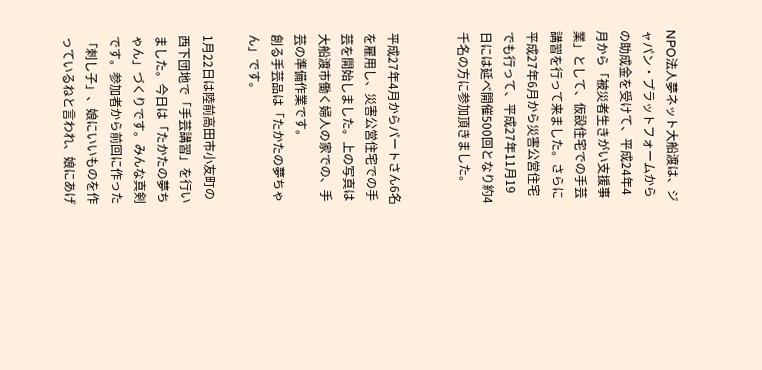NPO法人夢ネット大船渡は、ジャパン・プラットフォームからの助成金を受けて、平成24年4月から「被災者生きがい支援事業」として、仮設住宅での手芸講習を行って来ました。さらに平成27年6月から災害公営住宅でも行って、平成27年11月19日には延べ開催500回となり約4千名の方に参加頂きました。


平成27年4月からパートさん6名を雇用し、災害公営住宅での手芸を開始しました。上の写真は大船渡市働く婦人の家での、手芸の準備作業です。
創る手芸品は「たかたの夢ちゃん」です。

1月22日は陸前高田市小友町の西下団地で「手芸講習」を行いました。今日は「たかたの夢ちゃん」づくりです。みんな真剣です。参加者から前回に作った「刺し子」、娘にいいものを作っているねと言われ、娘にあげ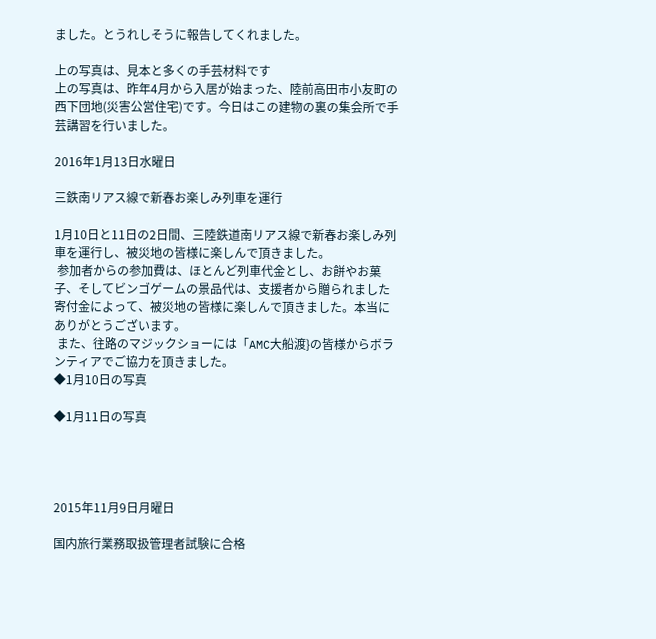ました。とうれしそうに報告してくれました。

上の写真は、見本と多くの手芸材料です
上の写真は、昨年4月から入居が始まった、陸前高田市小友町の西下団地(災害公営住宅)です。今日はこの建物の裏の集会所で手芸講習を行いました。

2016年1月13日水曜日

三鉄南リアス線で新春お楽しみ列車を運行

1月10日と11日の2日間、三陸鉄道南リアス線で新春お楽しみ列車を運行し、被災地の皆様に楽しんで頂きました。
 参加者からの参加費は、ほとんど列車代金とし、お餅やお菓子、そしてビンゴゲームの景品代は、支援者から贈られました寄付金によって、被災地の皆様に楽しんで頂きました。本当にありがとうございます。
 また、往路のマジックショーには「AMC大船渡}の皆様からボランティアでご協力を頂きました。
◆1月10日の写真

◆1月11日の写真




2015年11月9日月曜日

国内旅行業務取扱管理者試験に合格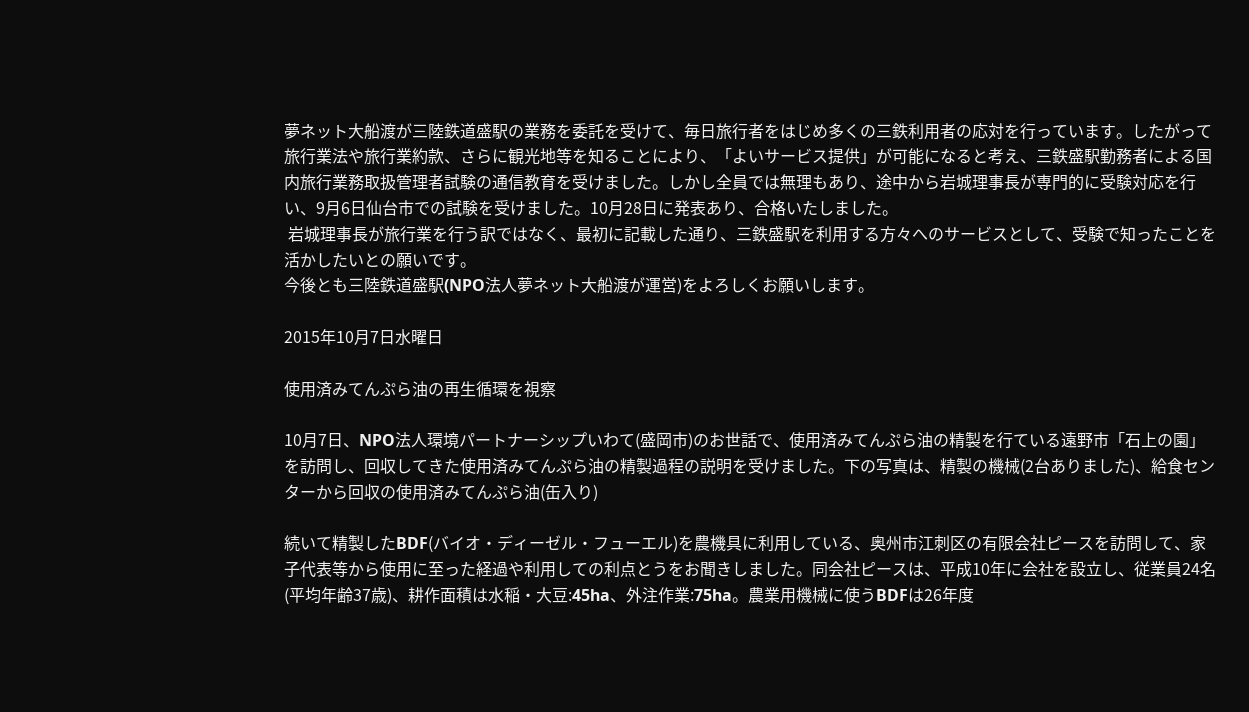夢ネット大船渡が三陸鉄道盛駅の業務を委託を受けて、毎日旅行者をはじめ多くの三鉄利用者の応対を行っています。したがって旅行業法や旅行業約款、さらに観光地等を知ることにより、「よいサービス提供」が可能になると考え、三鉄盛駅勤務者による国内旅行業務取扱管理者試験の通信教育を受けました。しかし全員では無理もあり、途中から岩城理事長が専門的に受験対応を行い、9月6日仙台市での試験を受けました。10月28日に発表あり、合格いたしました。
 岩城理事長が旅行業を行う訳ではなく、最初に記載した通り、三鉄盛駅を利用する方々へのサービスとして、受験で知ったことを活かしたいとの願いです。
今後とも三陸鉄道盛駅(NPO法人夢ネット大船渡が運営)をよろしくお願いします。

2015年10月7日水曜日

使用済みてんぷら油の再生循環を視察

10月7日、NPO法人環境パートナーシップいわて(盛岡市)のお世話で、使用済みてんぷら油の精製を行ている遠野市「石上の園」を訪問し、回収してきた使用済みてんぷら油の精製過程の説明を受けました。下の写真は、精製の機械(2台ありました)、給食センターから回収の使用済みてんぷら油(缶入り)

続いて精製したBDF(バイオ・ディーゼル・フューエル)を農機具に利用している、奥州市江刺区の有限会社ピースを訪問して、家子代表等から使用に至った経過や利用しての利点とうをお聞きしました。同会社ピースは、平成10年に会社を設立し、従業員24名(平均年齢37歳)、耕作面積は水稲・大豆:45ha、外注作業:75ha。農業用機械に使うBDFは26年度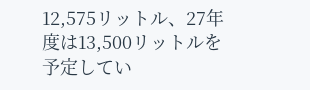12,575リットル、27年度は13,500リットルを予定してい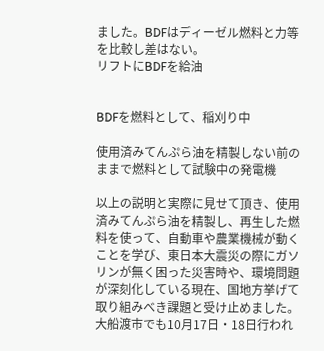ました。BDFはディーゼル燃料と力等を比較し差はない。
リフトにBDFを給油


BDFを燃料として、稲刈り中

使用済みてんぷら油を精製しない前のままで燃料として試験中の発電機

以上の説明と実際に見せて頂き、使用済みてんぷら油を精製し、再生した燃料を使って、自動車や農業機械が動くことを学び、東日本大震災の際にガソリンが無く困った災害時や、環境問題が深刻化している現在、国地方挙げて取り組みべき課題と受け止めました。
大船渡市でも10月17日・18日行われ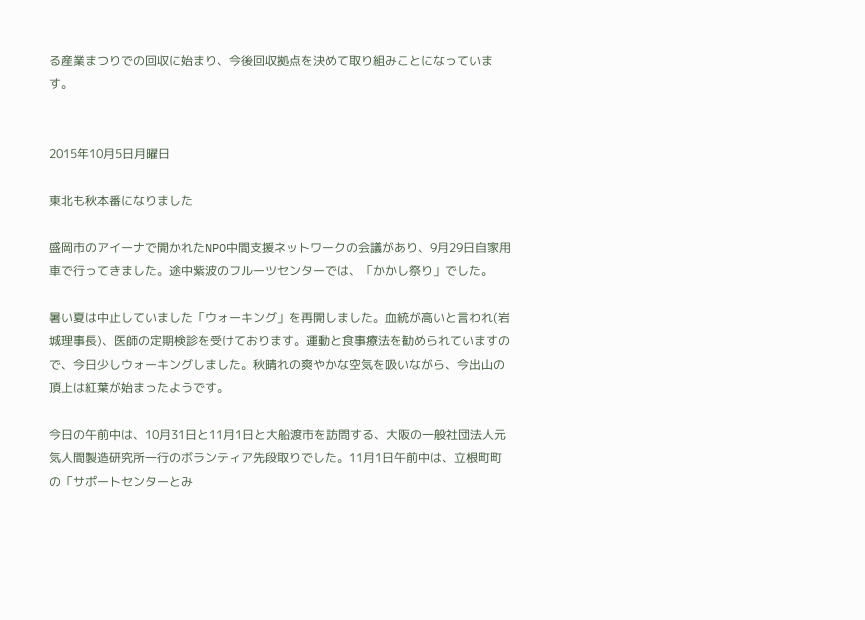る産業まつりでの回収に始まり、今後回収拠点を決めて取り組みことになっています。


2015年10月5日月曜日

東北も秋本番になりました

盛岡市のアイーナで開かれたNPO中間支援ネットワークの会議があり、9月29日自家用車で行ってきました。途中紫波のフルーツセンターでは、「かかし祭り」でした。

暑い夏は中止していました「ウォーキング」を再開しました。血統が高いと言われ(岩城理事長)、医師の定期検診を受けております。運動と食事療法を勧められていますので、今日少しウォーキングしました。秋晴れの爽やかな空気を吸いながら、今出山の頂上は紅葉が始まったようです。

今日の午前中は、10月31日と11月1日と大船渡市を訪問する、大阪の一般社団法人元気人間製造研究所一行のボランティア先段取りでした。11月1日午前中は、立根町町の「サポートセンターとみ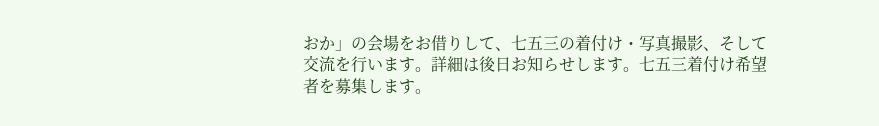おか」の会場をお借りして、七五三の着付け・写真撮影、そして交流を行います。詳細は後日お知らせします。七五三着付け希望者を募集します。